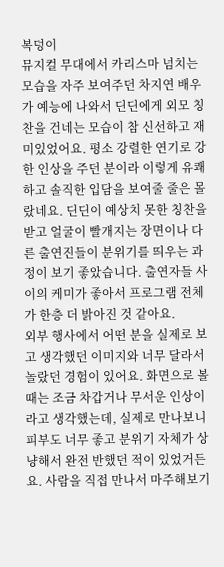복덩이
뮤지컬 무대에서 카리스마 넘치는 모습을 자주 보여주던 차지연 배우가 예능에 나와서 딘딘에게 외모 칭찬을 건네는 모습이 참 신선하고 재미있었어요. 평소 강렬한 연기로 강한 인상을 주던 분이라 이렇게 유쾌하고 솔직한 입담을 보여줄 줄은 몰랐네요. 딘딘이 예상치 못한 칭찬을 받고 얼굴이 빨개지는 장면이나 다른 출연진들이 분위기를 띄우는 과정이 보기 좋았습니다. 출연자들 사이의 케미가 좋아서 프로그램 전체가 한층 더 밝아진 것 같아요.
외부 행사에서 어떤 분을 실제로 보고 생각했던 이미지와 너무 달라서 놀랐던 경험이 있어요. 화면으로 볼 때는 조금 차갑거나 무서운 인상이라고 생각했는데, 실제로 만나보니 피부도 너무 좋고 분위기 자체가 상냥해서 완전 반했던 적이 있었거든요. 사람을 직접 만나서 마주해보기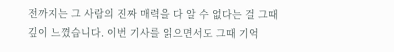전까지는 그 사람의 진짜 매력을 다 알 수 없다는 걸 그때 깊이 느꼈습니다. 이번 기사를 읽으면서도 그때 기억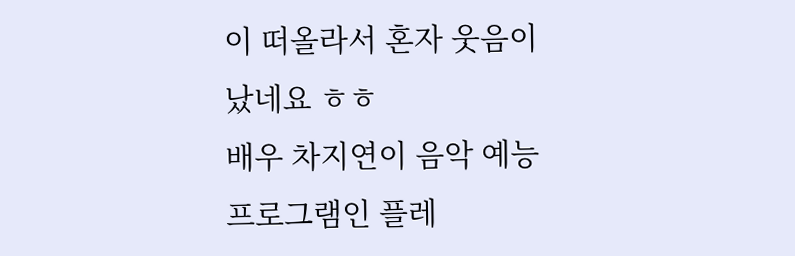이 떠올라서 혼자 웃음이 났네요 ㅎㅎ
배우 차지연이 음악 예능 프로그램인 플레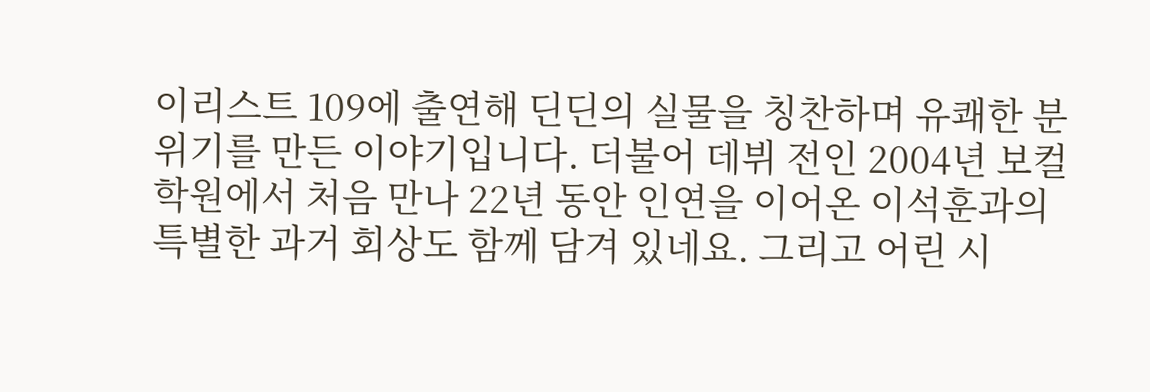이리스트 109에 출연해 딘딘의 실물을 칭찬하며 유쾌한 분위기를 만든 이야기입니다. 더불어 데뷔 전인 2004년 보컬 학원에서 처음 만나 22년 동안 인연을 이어온 이석훈과의 특별한 과거 회상도 함께 담겨 있네요. 그리고 어린 시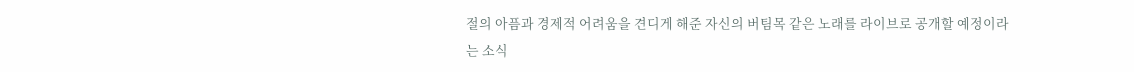절의 아픔과 경제적 어려움을 견디게 해준 자신의 버팀목 같은 노래를 라이브로 공개할 예정이라는 소식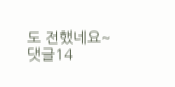도 전했네요~
댓글14